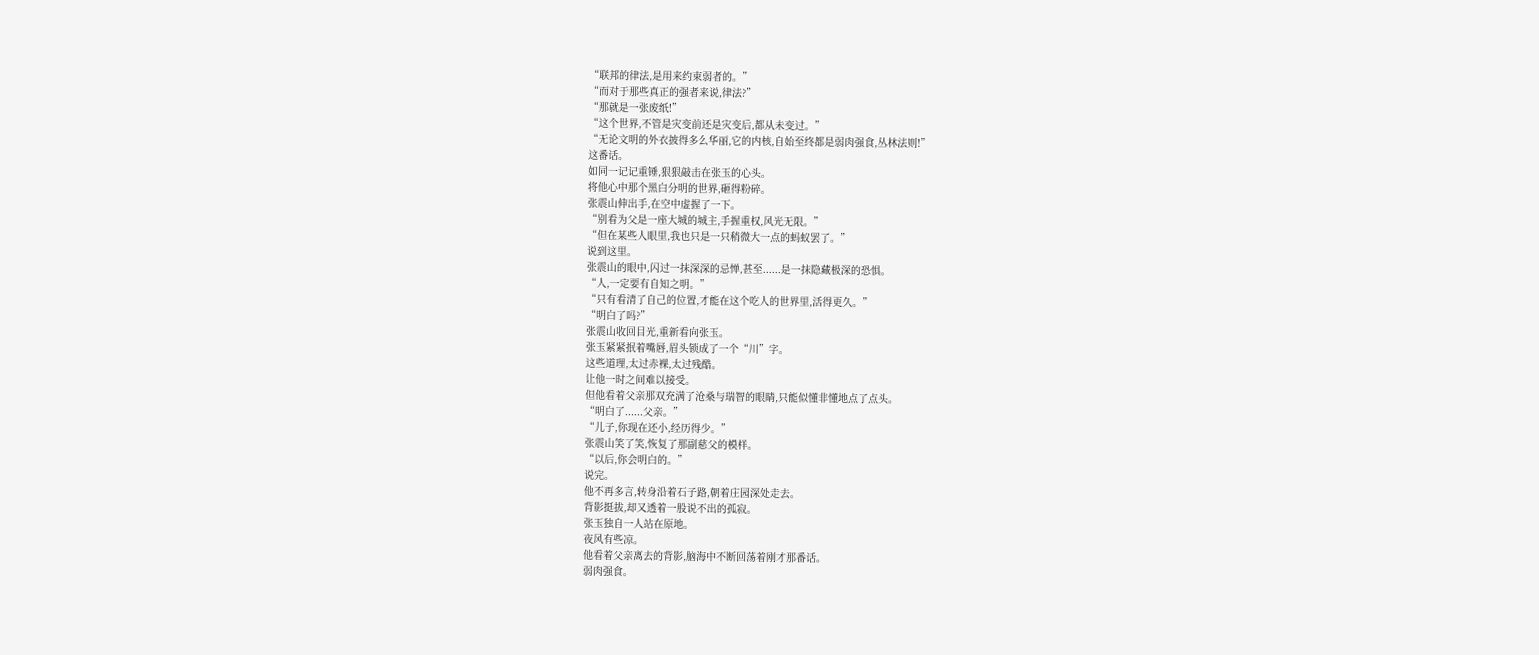“联邦的律法,是用来约束弱者的。”
“而对于那些真正的强者来说,律法?”
“那就是一张废纸!”
“这个世界,不管是灾变前还是灾变后,都从未变过。”
“无论文明的外衣披得多么华丽,它的内核,自始至终都是弱肉强食,丛林法则!”
这番话。
如同一记记重锤,狠狠敲击在张玉的心头。
将他心中那个黑白分明的世界,砸得粉碎。
张震山伸出手,在空中虚握了一下。
“别看为父是一座大城的城主,手握重权,风光无限。”
“但在某些人眼里,我也只是一只稍微大一点的蚂蚁罢了。”
说到这里。
张震山的眼中,闪过一抹深深的忌惮,甚至......是一抹隐藏极深的恐惧。
“人,一定要有自知之明。”
“只有看清了自己的位置,才能在这个吃人的世界里,活得更久。”
“明白了吗?”
张震山收回目光,重新看向张玉。
张玉紧紧抿着嘴唇,眉头锁成了一个“川”字。
这些道理,太过赤裸,太过残酷。
让他一时之间难以接受。
但他看着父亲那双充满了沧桑与瑞智的眼睛,只能似懂非懂地点了点头。
“明白了......父亲。”
“儿子,你现在还小,经历得少。”
张震山笑了笑,恢复了那副慈父的模样。
“以后,你会明白的。”
说完。
他不再多言,转身沿着石子路,朝着庄园深处走去。
背影挺拔,却又透着一股说不出的孤寂。
张玉独自一人站在原地。
夜风有些凉。
他看着父亲离去的背影,脑海中不断回荡着刚才那番话。
弱肉强食。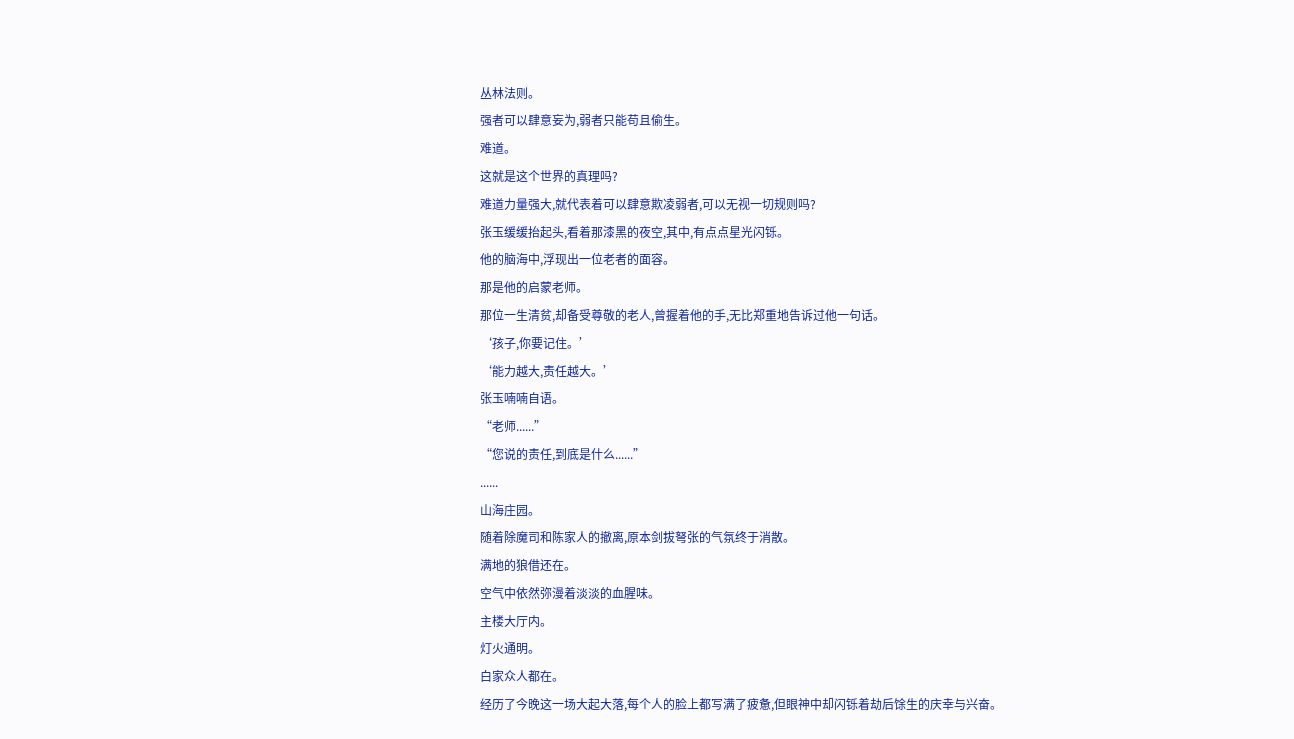丛林法则。
强者可以肆意妄为,弱者只能苟且偷生。
难道。
这就是这个世界的真理吗?
难道力量强大,就代表着可以肆意欺凌弱者,可以无视一切规则吗?
张玉缓缓抬起头,看着那漆黑的夜空,其中,有点点星光闪铄。
他的脑海中,浮现出一位老者的面容。
那是他的启蒙老师。
那位一生清贫,却备受尊敬的老人,曾握着他的手,无比郑重地告诉过他一句话。
‘孩子,你要记住。’
‘能力越大,责任越大。’
张玉喃喃自语。
“老师......”
“您说的责任,到底是什么......”
......
山海庄园。
随着除魔司和陈家人的撤离,原本剑拔弩张的气氛终于消散。
满地的狼借还在。
空气中依然弥漫着淡淡的血腥味。
主楼大厅内。
灯火通明。
白家众人都在。
经历了今晚这一场大起大落,每个人的脸上都写满了疲惫,但眼神中却闪铄着劫后馀生的庆幸与兴奋。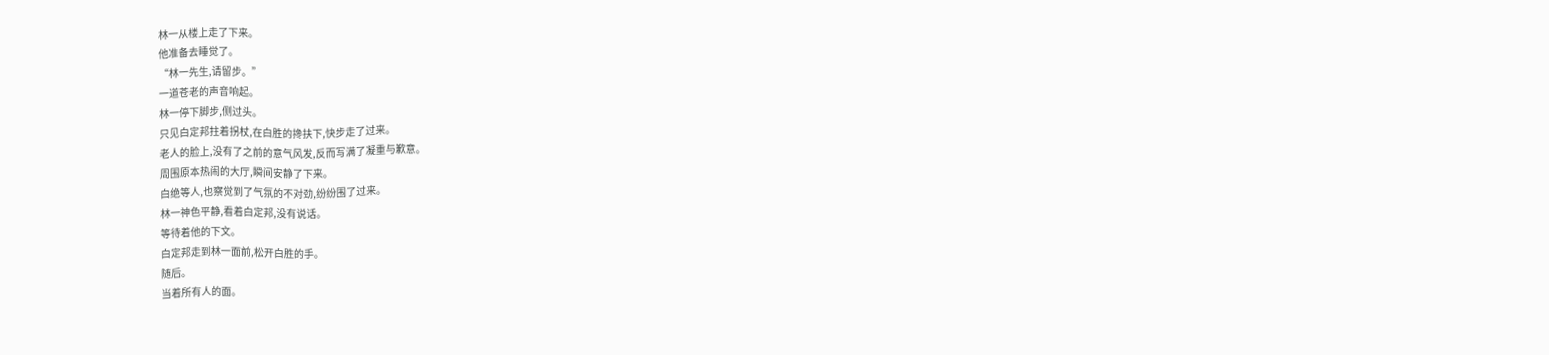林一从楼上走了下来。
他准备去睡觉了。
“林一先生,请留步。”
一道苍老的声音响起。
林一停下脚步,侧过头。
只见白定邦拄着拐杖,在白胜的搀扶下,快步走了过来。
老人的脸上,没有了之前的意气风发,反而写满了凝重与歉意。
周围原本热闹的大厅,瞬间安静了下来。
白绝等人,也察觉到了气氛的不对劲,纷纷围了过来。
林一神色平静,看着白定邦,没有说话。
等待着他的下文。
白定邦走到林一面前,松开白胜的手。
随后。
当着所有人的面。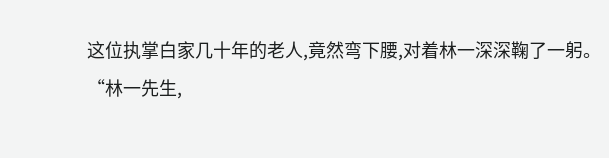这位执掌白家几十年的老人,竟然弯下腰,对着林一深深鞠了一躬。
“林一先生,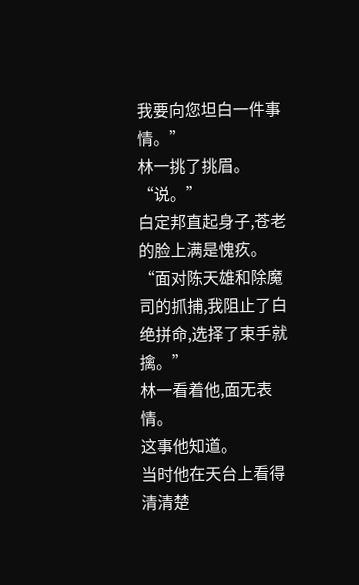我要向您坦白一件事情。”
林一挑了挑眉。
“说。”
白定邦直起身子,苍老的脸上满是愧疚。
“面对陈天雄和除魔司的抓捕,我阻止了白绝拼命,选择了束手就擒。”
林一看着他,面无表情。
这事他知道。
当时他在天台上看得清清楚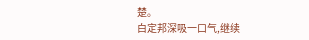楚。
白定邦深吸一口气,继续